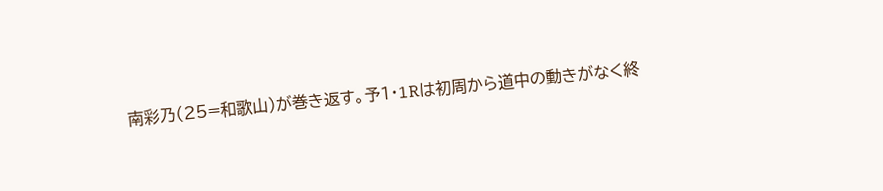南彩乃(25=和歌山)が巻き返す。予1・1Rは初周から道中の動きがなく終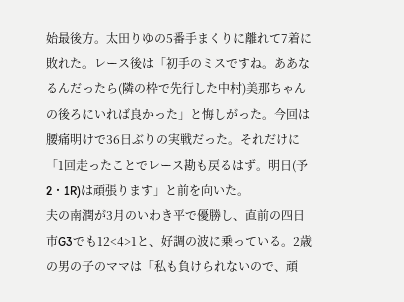始最後方。太田りゆの5番手まくりに離れて7着に敗れた。レース後は「初手のミスですね。ああなるんだったら(隣の枠で先行した中村)美那ちゃんの後ろにいれば良かった」と悔しがった。今回は腰痛明けで36日ぶりの実戦だった。それだけに「1回走ったことでレース勘も戻るはず。明日(予2・1R)は頑張ります」と前を向いた。
夫の南潤が3月のいわき平で優勝し、直前の四日市G3でも12<4>1と、好調の波に乗っている。2歳の男の子のママは「私も負けられないので、頑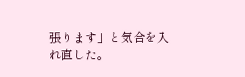張ります」と気合を入れ直した。